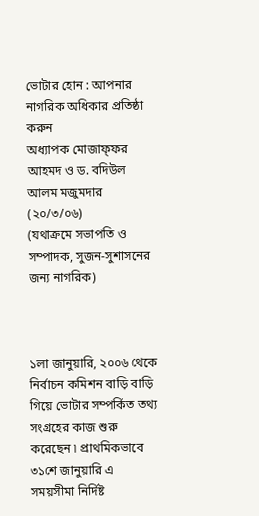ভোটার হোন : আপনার নাগরিক অধিকার প্রতিষ্ঠা করুন
অধ্যাপক মোজাফ্ফর আহমদ ও ড. বদিউল আলম মজুমদার (২০/৩/০৬)
(যথাক্রমে সভাপতি ও সম্পাদক, সুজন-সুশাসনের জন্য নাগরিক)



১লা জানুয়ারি, ২০০৬ থেকে নির্বাচন কমিশন বাড়ি বাড়ি গিয়ে ভোটার সম্পর্কিত তথ্য সংগ্রহের কাজ শুরু করেছেন ৷ প্রাথমিকভাবে ৩১শে জানুয়ারি এ সময়সীমা নির্দিষ্ট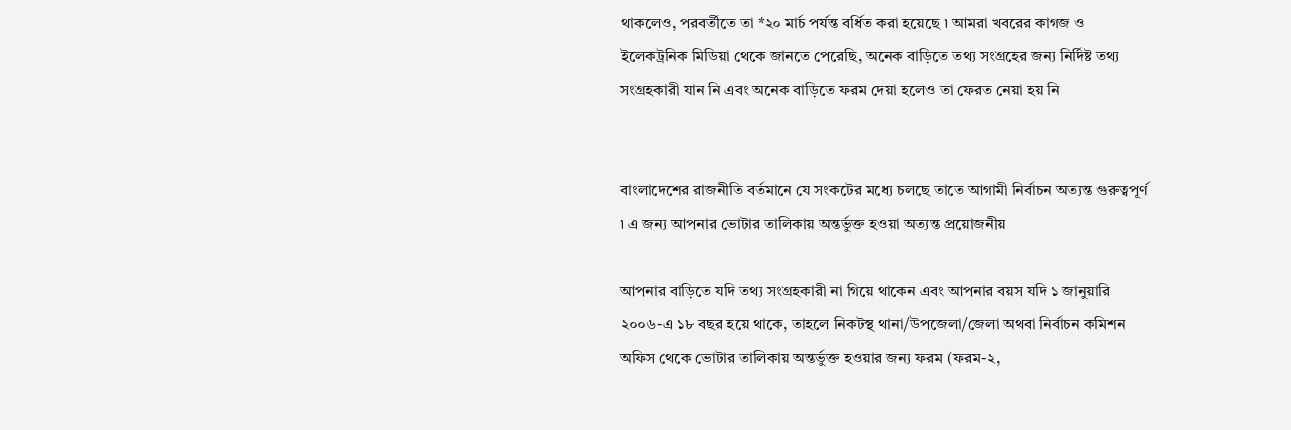থাকলেও, পরবর্তীতে তা *২০ মার্চ পর্যন্ত বর্ধিত করা হয়েছে ৷ আমরা খবরের কাগজ ও ইলেকট্রনিক মিডিয়া থেকে জানতে পেরেছি, অনেক বাড়িতে তথ্য সংগ্রহের জন্য নির্দিষ্ট তথ্য সংগ্রহকারী যান নি এবং অনেক বাড়িতে ফরম দেয়া হলেও তা ফেরত নেয়া হয় নি


বাংলাদেশের রাজনীতি বর্তমানে যে সংকটের মধ্যে চলছে তাতে আগামী নির্বাচন অত্যন্ত গুরুত্বপূর্ণ ৷ এ জন্য আপনার ভোটার তালিকায় অন্তর্ভুক্ত হওয়া অত্যন্ত প্রয়োজনীয়

আপনার বাড়িতে যদি তথ্য সংগ্রহকারী না গিয়ে থাকেন এবং আপনার বয়স যদি ১ জানুয়ারি ২০০৬-এ ১৮ বছর হয়ে থাকে, তাহলে নিকটস্থ থানা/উপজেলা/জেলা অথবা নির্বাচন কমিশন অফিস থেকে ভোটার তালিকায় অন্তর্ভুক্ত হওয়ার জন্য ফরম (ফরম-২,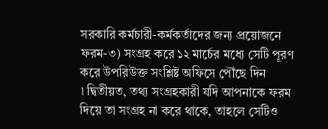সরকারি কর্মচারী-কর্মকর্তাদের জন্য প্রয়োজনে ফরম-৩) সংগ্রহ করে ১২ মার্চের মধ্যে সেটি পূরণ করে উপরিউক্ত সংশ্লিষ্ট অফিসে পৌঁছে দিন
৷ দ্বিতীয়ত, তথ্য সংগ্রহকারী যদি আপনাকে ফরম দিয়ে তা সংগ্রহ না করে থাকে, তাহলে সেটিও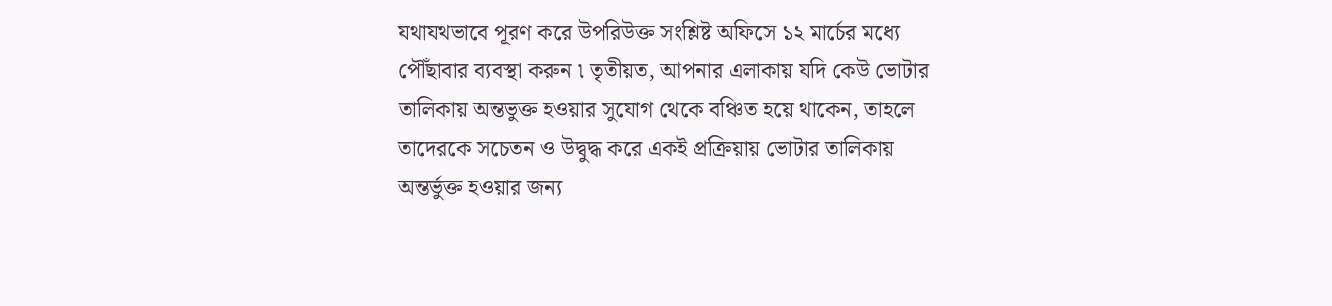যথাযথভাবে পূরণ করে উপরিউক্ত সংশ্লিষ্ট অফিসে ১২ মার্চের মধ্যে পৌঁছাবার ব্যবস্থা করুন ৷ তৃতীয়ত, আপনার এলাকায় যদি কেউ ভোটার তালিকায় অন্তভুক্ত হওয়ার সুযোগ থেকে বঞ্চিত হয়ে থাকেন, তাহলে তাদেরকে সচেতন ও উদ্বুদ্ধ করে একই প্রক্রিয়ায় ভোটার তালিকায় অন্তর্ভুক্ত হওয়ার জন্য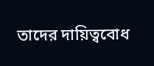তাদের দায়িত্ববোধ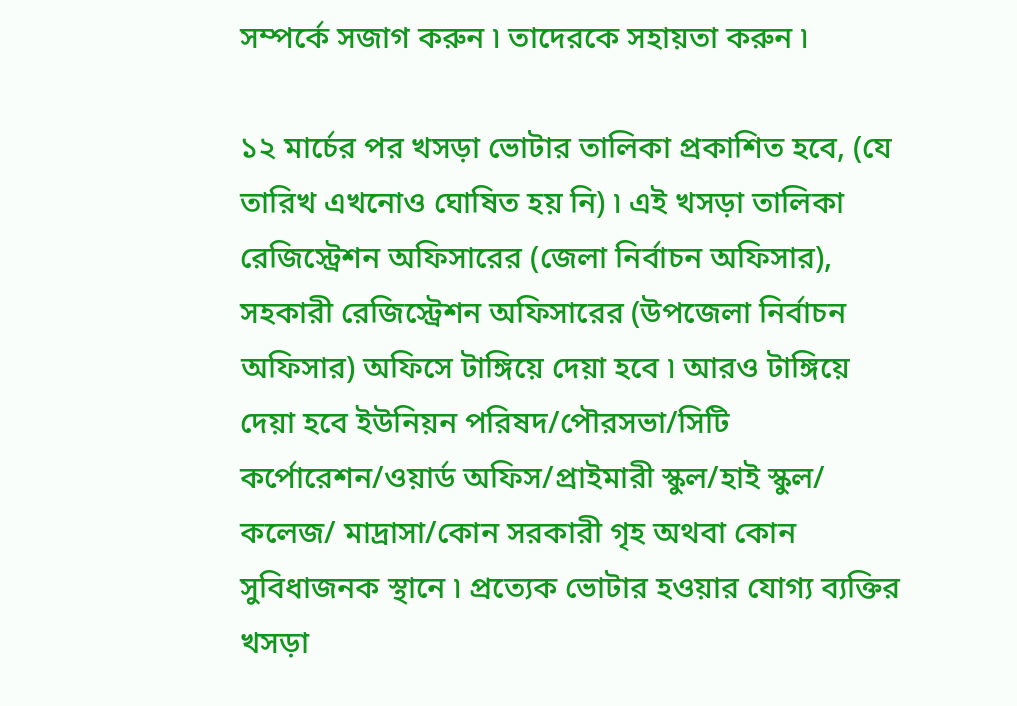সম্পর্কে সজাগ করুন ৷ তাদেরকে সহায়তা করুন ৷

১২ মার্চের পর খসড়া ভোটার তালিকা প্রকাশিত হবে, (যে তারিখ এখনোও ঘোষিত হয় নি) ৷ এই খসড়া তালিকা রেজিস্ট্রেশন অফিসারের (জেলা নির্বাচন অফিসার), সহকারী রেজিস্ট্রেশন অফিসারের (উপজেলা নির্বাচন অফিসার) অফিসে টাঙ্গিয়ে দেয়া হবে ৷ আরও টাঙ্গিয়ে দেয়া হবে ইউনিয়ন পরিষদ/পৌরসভা/সিটি কর্পোরেশন/ওয়ার্ড অফিস/প্রাইমারী স্কুল/হাই স্কুল/ কলেজ/ মাদ্রাসা/কোন সরকারী গৃহ অথবা কোন সুবিধাজনক স্থানে ৷ প্রত্যেক ভোটার হওয়ার যোগ্য ব্যক্তির খসড়া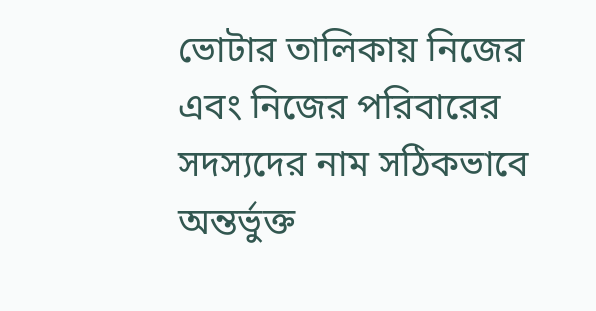ভোটার তালিকায় নিজের এবং নিজের পরিবারের সদস্যদের নাম সঠিকভাবে অন্তর্ভুক্ত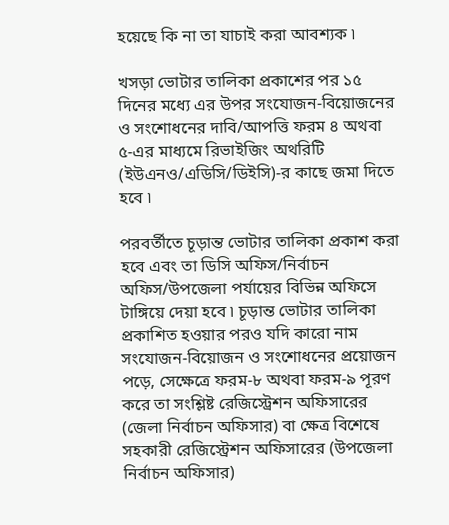হয়েছে কি না তা যাচাই করা আবশ্যক ৷

খসড়া ভোটার তালিকা প্রকাশের পর ১৫ দিনের মধ্যে এর উপর সংযোজন-বিয়োজনের ও সংশোধনের দাবি/আপত্তি ফরম ৪ অথবা ৫-এর মাধ্যমে রিভাইজিং অথরিটি (ইউএনও/এডিসি/ডিইসি)-র কাছে জমা দিতে হবে ৷

পরবর্তীতে চূড়ান্ত ভোটার তালিকা প্রকাশ করা হবে এবং তা ডিসি অফিস/নির্বাচন অফিস/উপজেলা পর্যায়ের বিভিন্ন অফিসে টাঙ্গিয়ে দেয়া হবে ৷ চূড়ান্ত ভোটার তালিকা প্রকাশিত হওয়ার পরও যদি কারো নাম সংযোজন-বিয়োজন ও সংশোধনের প্রয়োজন পড়ে, সেক্ষেত্রে ফরম-৮ অথবা ফরম-৯ পূরণ করে তা সংশ্লিষ্ট রেজিস্ট্রেশন অফিসারের (জেলা নির্বাচন অফিসার) বা ক্ষেত্র বিশেষে সহকারী রেজিস্ট্রেশন অফিসারের (উপজেলা নির্বাচন অফিসার)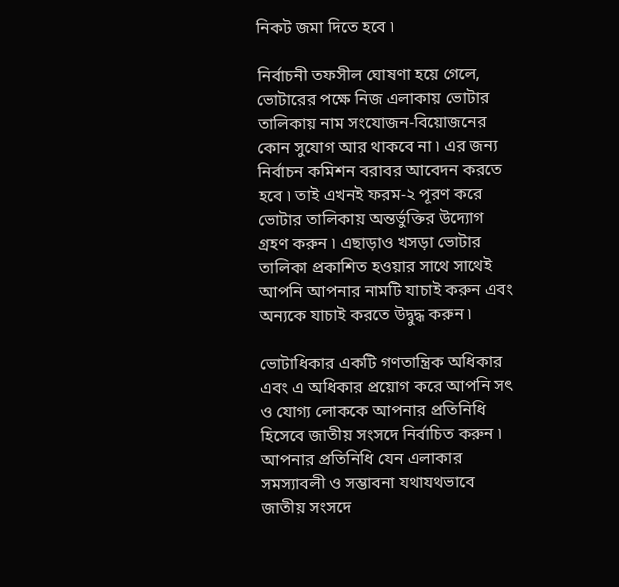নিকট জমা দিতে হবে ৷

নির্বাচনী তফসীল ঘোষণা হয়ে গেলে, ভোটারের পক্ষে নিজ এলাকায় ভোটার তালিকায় নাম সংযোজন-বিয়োজনের কোন সুযোগ আর থাকবে না ৷ এর জন্য নির্বাচন কমিশন বরাবর আবেদন করতে হবে ৷ তাই এখনই ফরম-২ পূরণ করে ভোটার তালিকায় অন্তর্ভুক্তির উদ্যোগ গ্রহণ করুন ৷ এছাড়াও খসড়া ভোটার তালিকা প্রকাশিত হওয়ার সাথে সাথেই আপনি আপনার নামটি যাচাই করুন এবং অন্যকে যাচাই করতে উদ্বুদ্ধ করুন ৷

ভোটাধিকার একটি গণতান্ত্রিক অধিকার এবং এ অধিকার প্রয়োগ করে আপনি সত্‍ ও যোগ্য লোককে আপনার প্রতিনিধি হিসেবে জাতীয় সংসদে নির্বাচিত করুন ৷ আপনার প্রতিনিধি যেন এলাকার সমস্যাবলী ও সম্ভাবনা যথাযথভাবে জাতীয় সংসদে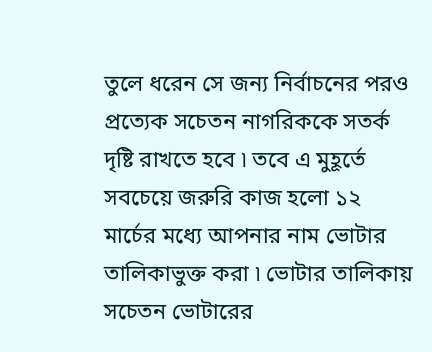তুলে ধরেন সে জন্য নির্বাচনের পরও প্রত্যেক সচেতন নাগরিককে সতর্ক দৃষ্টি রাখতে হবে ৷ তবে এ মুহূর্তে সবচেয়ে জরুরি কাজ হলো ১২ মার্চের মধ্যে আপনার নাম ভোটার তালিকাভুক্ত করা ৷ ভোটার তালিকায় সচেতন ভোটারের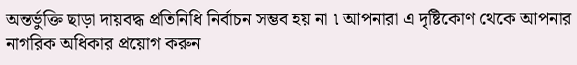অন্তর্ভুক্তি ছাড়া দায়বদ্ধ প্রতিনিধি নির্বাচন সম্ভব হয় না ৷ আপনারা এ দৃষ্টিকোণ থেকে আপনার নাগরিক অধিকার প্রয়োগ করুন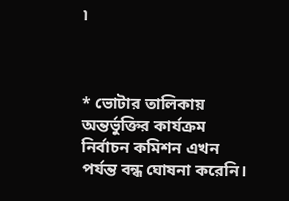৷



* ভোটার তালিকায় অন্তর্ভুক্তির কার্যক্রম নির্বাচন কমিশন এখন পর্যন্ত বন্ধ ঘোষনা করেনি।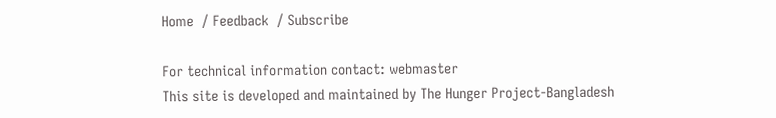Home  / Feedback  / Subscribe

For technical information contact: webmaster
This site is developed and maintained by The Hunger Project-Bangladesh